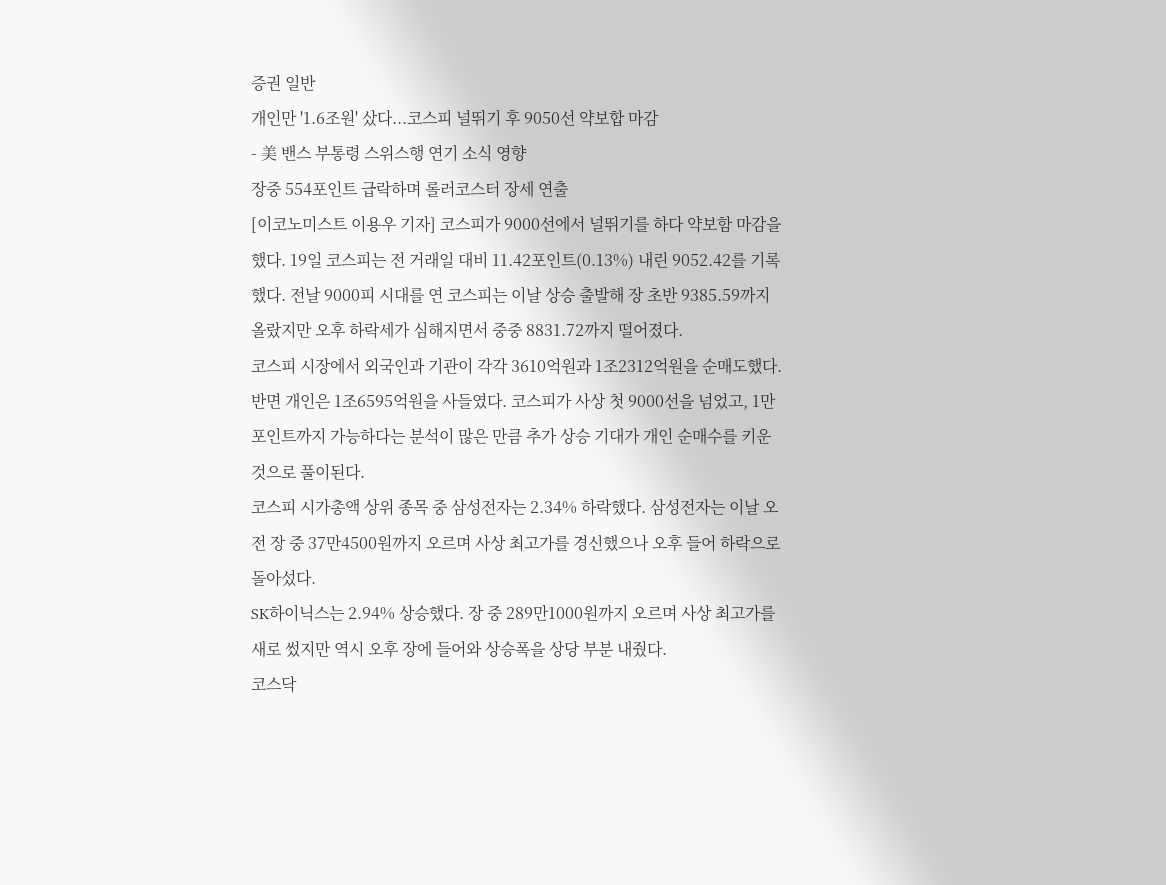증권 일반
개인만 '1.6조원' 샀다...코스피 널뛰기 후 9050선 약보합 마감
- 美 밴스 부통령 스위스행 연기 소식 영향
장중 554포인트 급락하며 롤러코스터 장세 연출
[이코노미스트 이용우 기자] 코스피가 9000선에서 널뛰기를 하다 약보함 마감을 했다. 19일 코스피는 전 거래일 대비 11.42포인트(0.13%) 내린 9052.42를 기록했다. 전날 9000피 시대를 연 코스피는 이날 상승 출발해 장 초반 9385.59까지 올랐지만 오후 하락세가 심해지면서 중중 8831.72까지 떨어졌다.
코스피 시장에서 외국인과 기관이 각각 3610억원과 1조2312억원을 순매도했다. 반면 개인은 1조6595억원을 사들였다. 코스피가 사상 첫 9000선을 넘었고, 1만포인트까지 가능하다는 분석이 많은 만큼 추가 상승 기대가 개인 순매수를 키운 것으로 풀이된다.
코스피 시가총액 상위 종목 중 삼성전자는 2.34% 하락했다. 삼성전자는 이날 오전 장 중 37만4500원까지 오르며 사상 최고가를 경신했으나 오후 들어 하락으로 돌아섰다.
SK하이닉스는 2.94% 상승했다. 장 중 289만1000원까지 오르며 사상 최고가를 새로 썼지만 역시 오후 장에 들어와 상승폭을 상당 부분 내줬다.
코스닥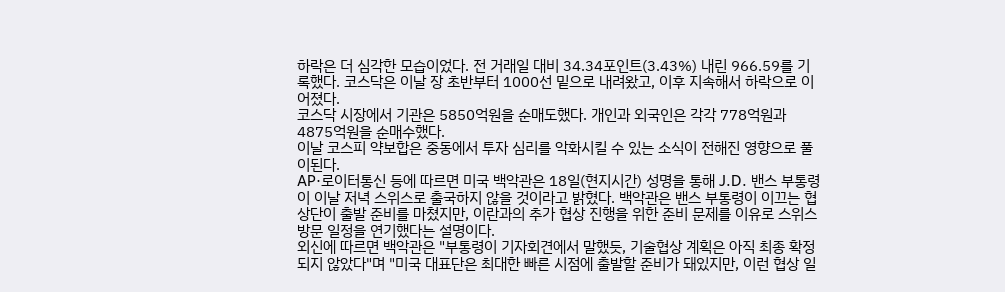하락은 더 심각한 모습이었다. 전 거래일 대비 34.34포인트(3.43%) 내린 966.59를 기록했다. 코스닥은 이날 장 초반부터 1000선 밑으로 내려왔고, 이후 지속해서 하락으로 이어졌다.
코스닥 시장에서 기관은 5850억원을 순매도했다. 개인과 외국인은 각각 778억원과 4875억원을 순매수했다.
이날 코스피 약보합은 중동에서 투자 심리를 악화시킬 수 있는 소식이 전해진 영향으로 풀이된다.
AP·로이터통신 등에 따르면 미국 백악관은 18일(현지시간) 성명을 통해 J.D. 밴스 부통령이 이날 저녁 스위스로 출국하지 않을 것이라고 밝혔다. 백악관은 밴스 부통령이 이끄는 협상단이 출발 준비를 마쳤지만, 이란과의 추가 협상 진행을 위한 준비 문제를 이유로 스위스 방문 일정을 연기했다는 설명이다.
외신에 따르면 백악관은 "부통령이 기자회견에서 말했듯, 기술협상 계획은 아직 최종 확정되지 않았다"며 "미국 대표단은 최대한 빠른 시점에 출발할 준비가 돼있지만, 이런 협상 일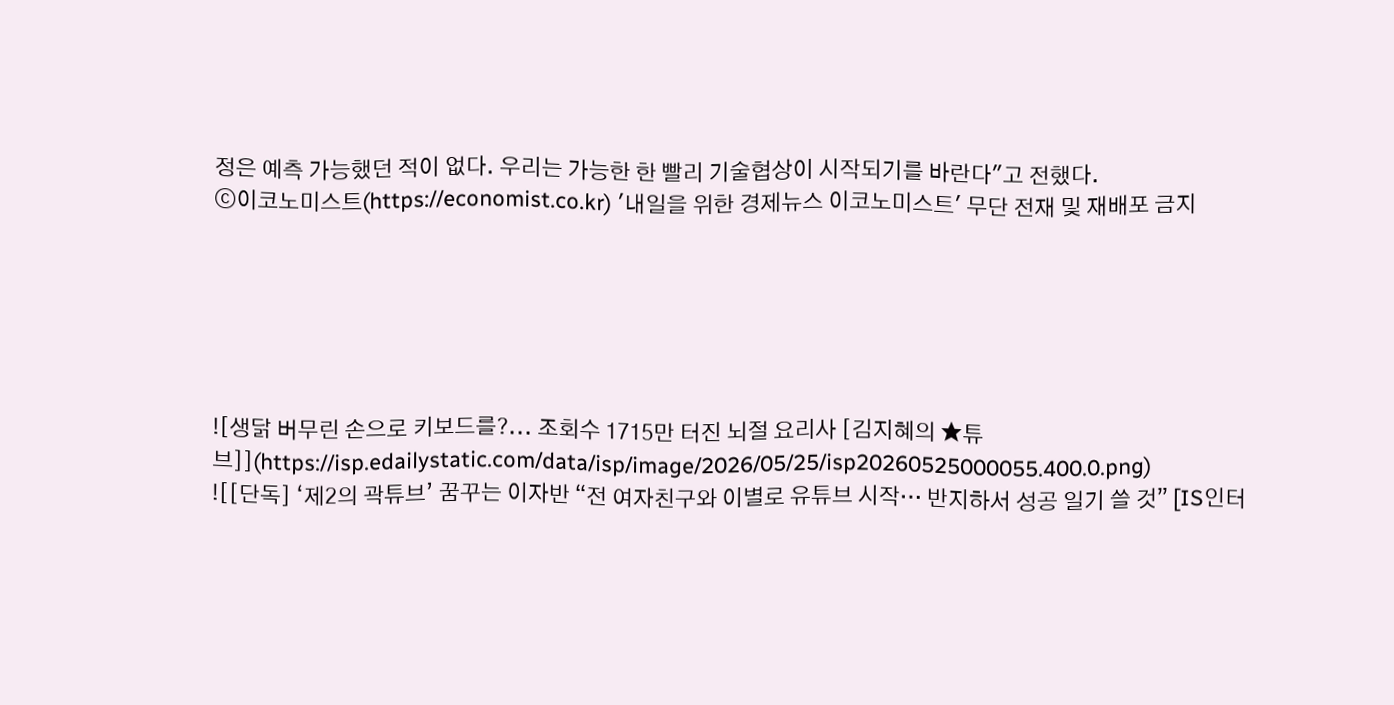정은 예측 가능했던 적이 없다. 우리는 가능한 한 빨리 기술협상이 시작되기를 바란다"고 전했다.
ⓒ이코노미스트(https://economist.co.kr) '내일을 위한 경제뉴스 이코노미스트' 무단 전재 및 재배포 금지






![생닭 버무린 손으로 키보드를?... 조회수 1715만 터진 뇌절 요리사 [김지혜의 ★튜브]](https://isp.edailystatic.com/data/isp/image/2026/05/25/isp20260525000055.400.0.png)
![[단독] ‘제2의 곽튜브’ 꿈꾸는 이자반 “전 여자친구와 이별로 유튜브 시작… 반지하서 성공 일기 쓸 것” [IS인터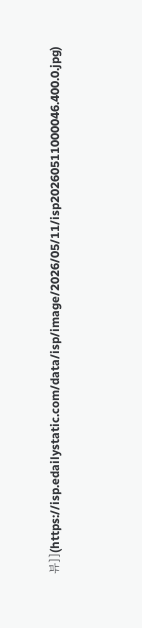뷰]](https://isp.edailystatic.com/data/isp/image/2026/05/11/isp20260511000046.400.0.jpg)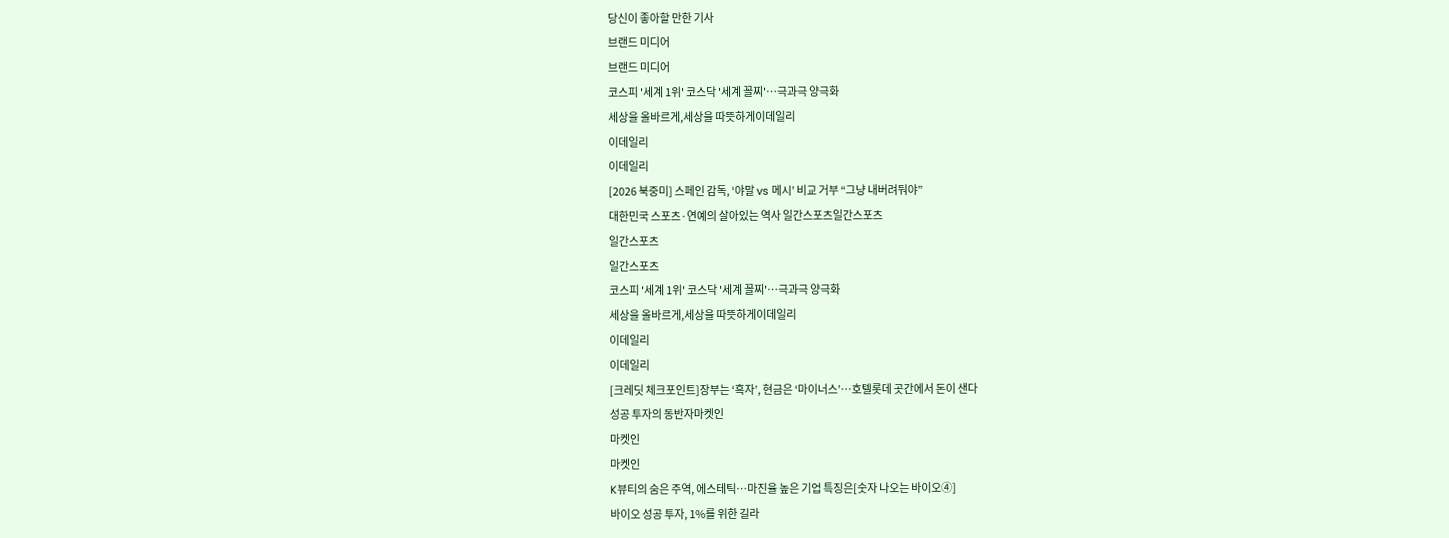당신이 좋아할 만한 기사
브랜드 미디어
브랜드 미디어
코스피 '세계 1위' 코스닥 '세계 꼴찌'…극과극 양극화
세상을 올바르게,세상을 따뜻하게이데일리
이데일리
이데일리
[2026 북중미] 스페인 감독, ‘야말 vs 메시’ 비교 거부 “그냥 내버려둬야”
대한민국 스포츠·연예의 살아있는 역사 일간스포츠일간스포츠
일간스포츠
일간스포츠
코스피 '세계 1위' 코스닥 '세계 꼴찌'…극과극 양극화
세상을 올바르게,세상을 따뜻하게이데일리
이데일리
이데일리
[크레딧 체크포인트]장부는 ‘흑자’, 현금은 ‘마이너스’…호텔롯데 곳간에서 돈이 샌다
성공 투자의 동반자마켓인
마켓인
마켓인
K뷰티의 숨은 주역, 에스테틱…마진율 높은 기업 특징은[숫자 나오는 바이오④]
바이오 성공 투자, 1%를 위한 길라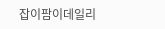잡이팜이데일리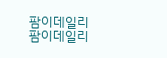팜이데일리
팜이데일리